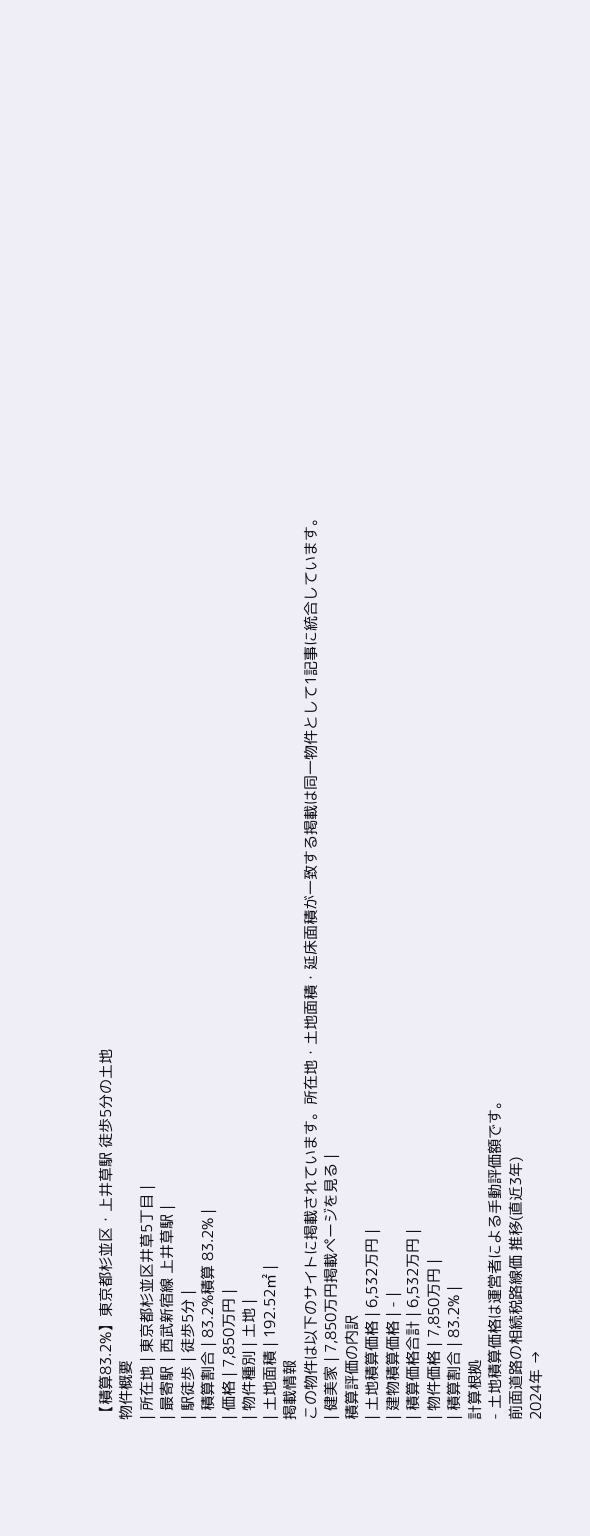【積算83.2%】東京都杉並区・上井草駅 徒歩5分の土地
物件概要
| 所在地 | 東京都杉並区井草5丁目 |
| 最寄駅 | 西武新宿線 上井草駅 |
| 駅徒歩 | 徒歩5分 |
| 積算割合 | 83.2%積算 83.2% |
| 価格 | 7,850万円 |
| 物件種別 | 土地 |
| 土地面積 | 192.52㎡ |
掲載情報
この物件は以下のサイトに掲載されています。所在地・土地面積・延床面積が一致する掲載は同一物件として1記事に統合しています。
| 健美家 | 7,850万円掲載ページを見る |
積算評価の内訳
| 土地積算価格 | 6,532万円 |
| 建物積算価格 | - |
| 積算価格合計 | 6,532万円 |
| 物件価格 | 7,850万円 |
| 積算割合 | 83.2% |
計算根拠
- 土地積算価格は運営者による手動評価額です。
前面道路の相続税路線価 推移(直近3年)
2024年 →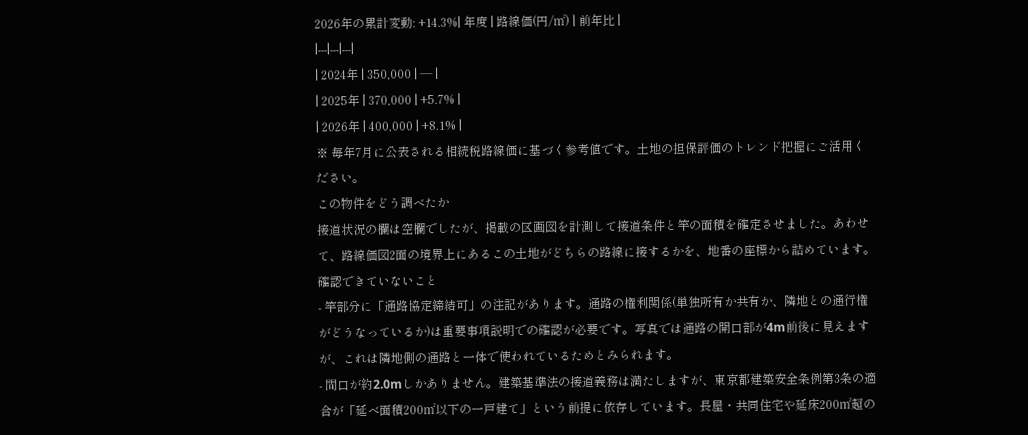2026年の累計変動: +14.3%| 年度 | 路線価(円/㎡) | 前年比 |
|---|---|---|
| 2024年 | 350,000 | — |
| 2025年 | 370,000 | +5.7% |
| 2026年 | 400,000 | +8.1% |
※ 毎年7月に公表される相続税路線価に基づく参考値です。土地の担保評価のトレンド把握にご活用ください。
この物件をどう調べたか
接道状況の欄は空欄でしたが、掲載の区画図を計測して接道条件と竿の面積を確定させました。あわせて、路線価図2面の境界上にあるこの土地がどちらの路線に接するかを、地番の座標から詰めています。
確認できていないこと
- 竿部分に「通路協定締結可」の注記があります。通路の権利関係(単独所有か共有か、隣地との通行権がどうなっているか)は重要事項説明での確認が必要です。写真では通路の開口部が4m前後に見えますが、これは隣地側の通路と一体で使われているためとみられます。
- 間口が約2.0mしかありません。建築基準法の接道義務は満たしますが、東京都建築安全条例第3条の適合が「延べ面積200㎡以下の一戸建て」という前提に依存しています。長屋・共同住宅や延床200㎡超の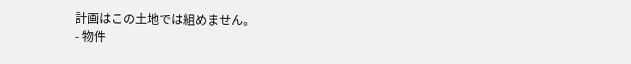計画はこの土地では組めません。
- 物件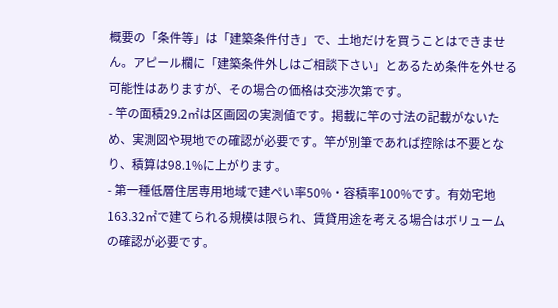概要の「条件等」は「建築条件付き」で、土地だけを買うことはできません。アピール欄に「建築条件外しはご相談下さい」とあるため条件を外せる可能性はありますが、その場合の価格は交渉次第です。
- 竿の面積29.2㎡は区画図の実測値です。掲載に竿の寸法の記載がないため、実測図や現地での確認が必要です。竿が別筆であれば控除は不要となり、積算は98.1%に上がります。
- 第一種低層住居専用地域で建ぺい率50%・容積率100%です。有効宅地163.32㎡で建てられる規模は限られ、賃貸用途を考える場合はボリュームの確認が必要です。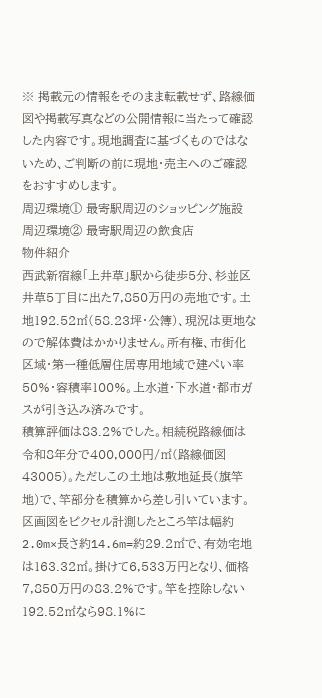※ 掲載元の情報をそのまま転載せず、路線価図や掲載写真などの公開情報に当たって確認した内容です。現地調査に基づくものではないため、ご判断の前に現地・売主へのご確認をおすすめします。
周辺環境① 最寄駅周辺のショッピング施設
周辺環境② 最寄駅周辺の飲食店
物件紹介
西武新宿線「上井草」駅から徒歩5分、杉並区井草5丁目に出た7,850万円の売地です。土地192.52㎡(58.23坪・公簿)、現況は更地なので解体費はかかりません。所有権、市街化区域・第一種低層住居専用地域で建ぺい率50%・容積率100%。上水道・下水道・都市ガスが引き込み済みです。
積算評価は83.2%でした。相続税路線価は令和8年分で400,000円/㎡(路線価図43005)。ただしこの土地は敷地延長(旗竿地)で、竿部分を積算から差し引いています。区画図をピクセル計測したところ竿は幅約2.0m×長さ約14.6m=約29.2㎡で、有効宅地は163.32㎡。掛けて6,533万円となり、価格7,850万円の83.2%です。竿を控除しない192.52㎡なら98.1%に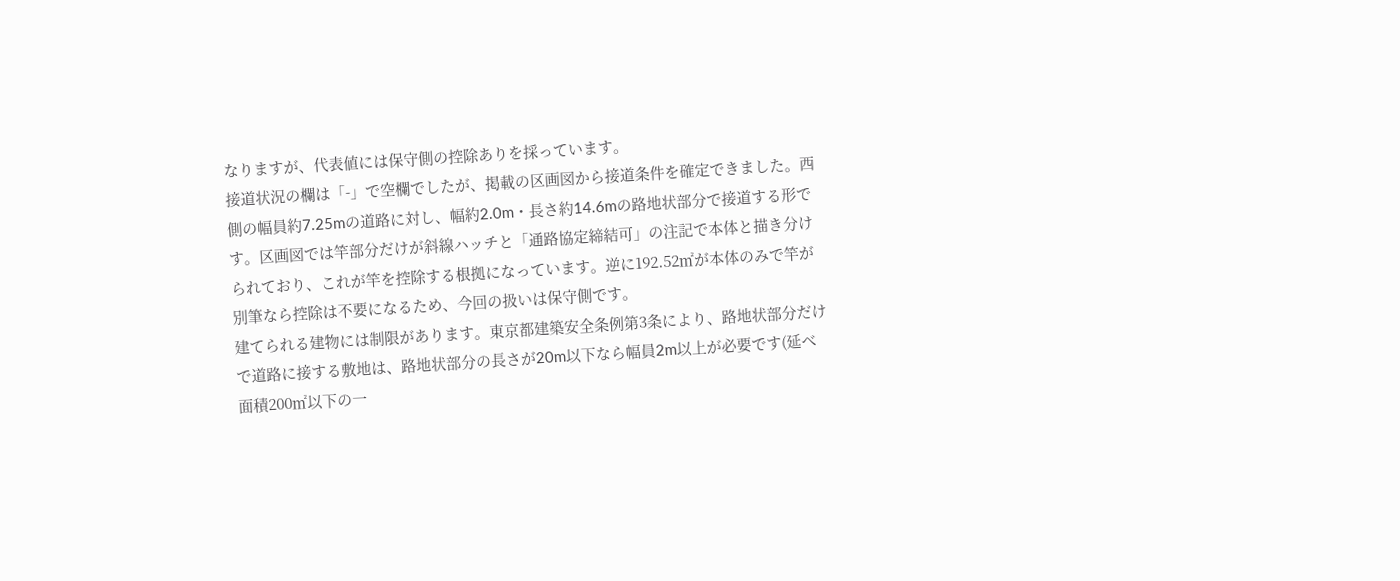なりますが、代表値には保守側の控除ありを採っています。
接道状況の欄は「-」で空欄でしたが、掲載の区画図から接道条件を確定できました。西側の幅員約7.25mの道路に対し、幅約2.0m・長さ約14.6mの路地状部分で接道する形です。区画図では竿部分だけが斜線ハッチと「通路協定締結可」の注記で本体と描き分けられており、これが竿を控除する根拠になっています。逆に192.52㎡が本体のみで竿が別筆なら控除は不要になるため、今回の扱いは保守側です。
建てられる建物には制限があります。東京都建築安全条例第3条により、路地状部分だけで道路に接する敷地は、路地状部分の長さが20m以下なら幅員2m以上が必要です(延べ面積200㎡以下の一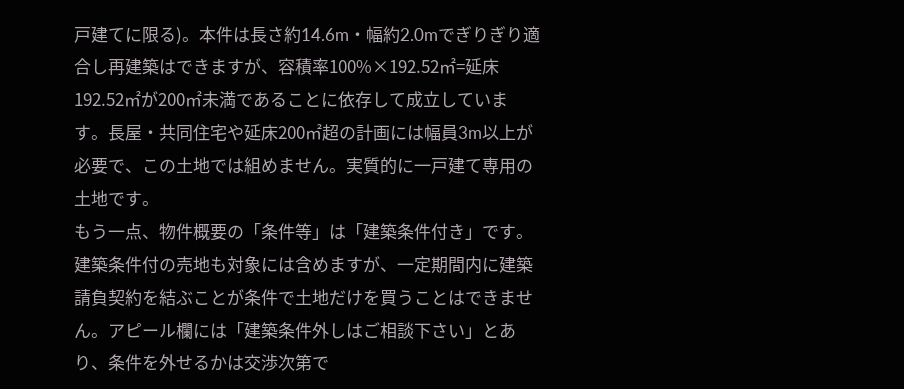戸建てに限る)。本件は長さ約14.6m・幅約2.0mでぎりぎり適合し再建築はできますが、容積率100%×192.52㎡=延床192.52㎡が200㎡未満であることに依存して成立しています。長屋・共同住宅や延床200㎡超の計画には幅員3m以上が必要で、この土地では組めません。実質的に一戸建て専用の土地です。
もう一点、物件概要の「条件等」は「建築条件付き」です。建築条件付の売地も対象には含めますが、一定期間内に建築請負契約を結ぶことが条件で土地だけを買うことはできません。アピール欄には「建築条件外しはご相談下さい」とあり、条件を外せるかは交渉次第で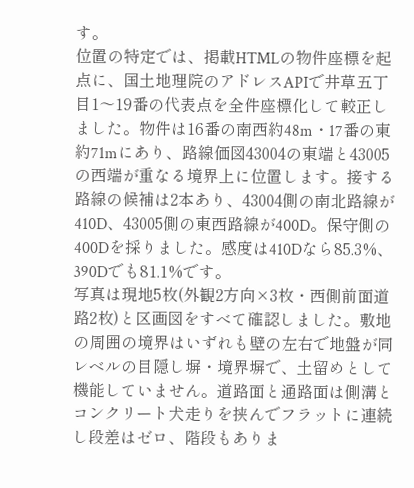す。
位置の特定では、掲載HTMLの物件座標を起点に、国土地理院のアドレスAPIで井草五丁目1〜19番の代表点を全件座標化して較正しました。物件は16番の南西約48m・17番の東約71mにあり、路線価図43004の東端と43005の西端が重なる境界上に位置します。接する路線の候補は2本あり、43004側の南北路線が410D、43005側の東西路線が400D。保守側の400Dを採りました。感度は410Dなら85.3%、390Dでも81.1%です。
写真は現地5枚(外観2方向×3枚・西側前面道路2枚)と区画図をすべて確認しました。敷地の周囲の境界はいずれも壁の左右で地盤が同レベルの目隠し塀・境界塀で、土留めとして機能していません。道路面と通路面は側溝とコンクリート犬走りを挟んでフラットに連続し段差はゼロ、階段もありま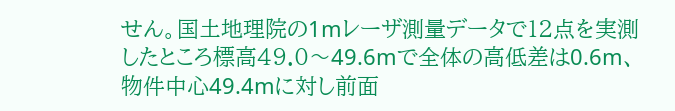せん。国土地理院の1mレーザ測量データで12点を実測したところ標高49.0〜49.6mで全体の高低差は0.6m、物件中心49.4mに対し前面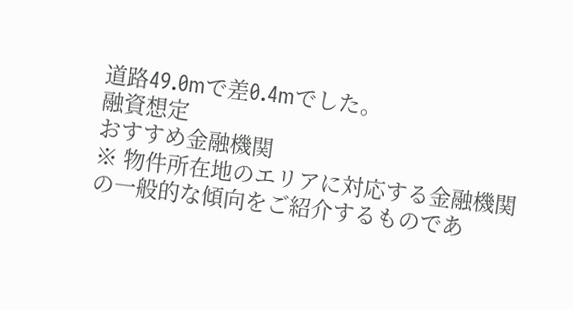道路49.0mで差0.4mでした。
融資想定
おすすめ金融機関
※ 物件所在地のエリアに対応する金融機関の一般的な傾向をご紹介するものであ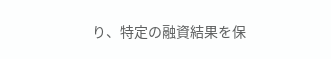り、特定の融資結果を保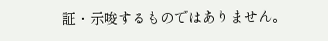証・示唆するものではありません。